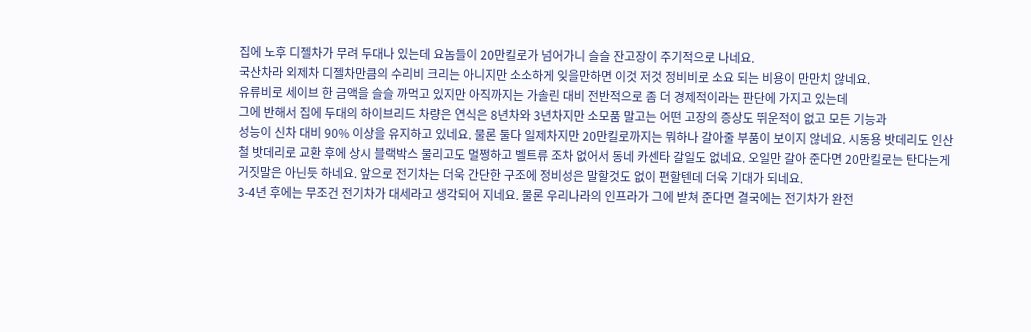집에 노후 디젤차가 무려 두대나 있는데 요놈들이 20만킬로가 넘어가니 슬슬 잔고장이 주기적으로 나네요.
국산차라 외제차 디젤차만큼의 수리비 크리는 아니지만 소소하게 잊을만하면 이것 저것 정비비로 소요 되는 비용이 만만치 않네요.
유류비로 세이브 한 금액을 슬슬 까먹고 있지만 아직까지는 가솔린 대비 전반적으로 좀 더 경제적이라는 판단에 가지고 있는데
그에 반해서 집에 두대의 하이브리드 차량은 연식은 8년차와 3년차지만 소모품 말고는 어떤 고장의 증상도 뛰운적이 없고 모든 기능과
성능이 신차 대비 90% 이상을 유지하고 있네요. 물론 둘다 일제차지만 20만킬로까지는 뭐하나 갈아줄 부품이 보이지 않네요. 시동용 밧데리도 인산철 밧데리로 교환 후에 상시 블랙박스 물리고도 멀쩡하고 벨트류 조차 없어서 동네 카센타 갈일도 없네요. 오일만 갈아 준다면 20만킬로는 탄다는게 거짓말은 아닌듯 하네요. 앞으로 전기차는 더욱 간단한 구조에 정비성은 말할것도 없이 편할텐데 더욱 기대가 되네요.
3-4년 후에는 무조건 전기차가 대세라고 생각되어 지네요. 물론 우리나라의 인프라가 그에 받쳐 준다면 결국에는 전기차가 완전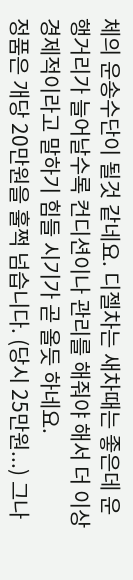체의 운송수단이 될것 같네요. 디젤차는 새차때는 좋은데 운행거리가 늘어날수록 컨디션이나 관리를 해줘야 해서 더 이상 경제적이라고 말하기 힘들 시기가 곧 올듯 하네요.
정품은 개당 20만원을 훌쩍 넘습니다. (당시 25만원...) 그나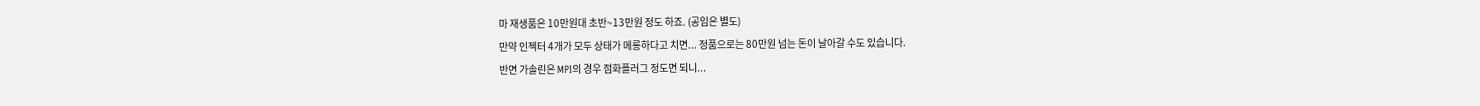마 재생품은 10만원대 초반~13만원 정도 하죠. (공임은 별도)
만약 인젝터 4개가 모두 상태가 메롱하다고 치면... 정품으로는 80만원 넘는 돈이 날아갈 수도 있습니다.
반면 가솔린은 MPI의 경우 점화플러그 정도면 되니...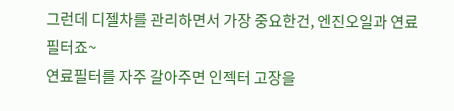그런데 디젤차를 관리하면서 가장 중요한건, 엔진오일과 연료필터죠~
연료필터를 자주 갈아주면 인젝터 고장을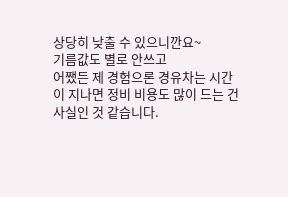상당히 낮출 수 있으니깐요~
기름값도 별로 안쓰고
어쨌든 제 경험으론 경유차는 시간이 지나면 정비 비용도 많이 드는 건 사실인 것 같습니다.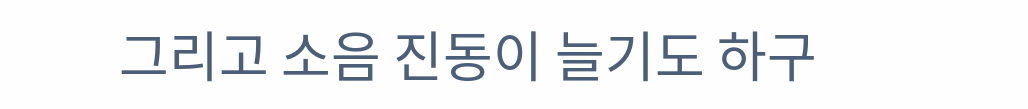그리고 소음 진동이 늘기도 하구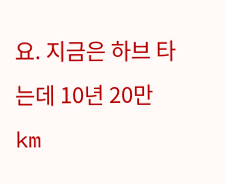요. 지금은 하브 타는데 10년 20만km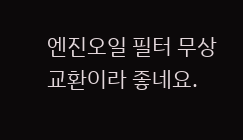엔진오일 필터 무상교환이라 좋네요.